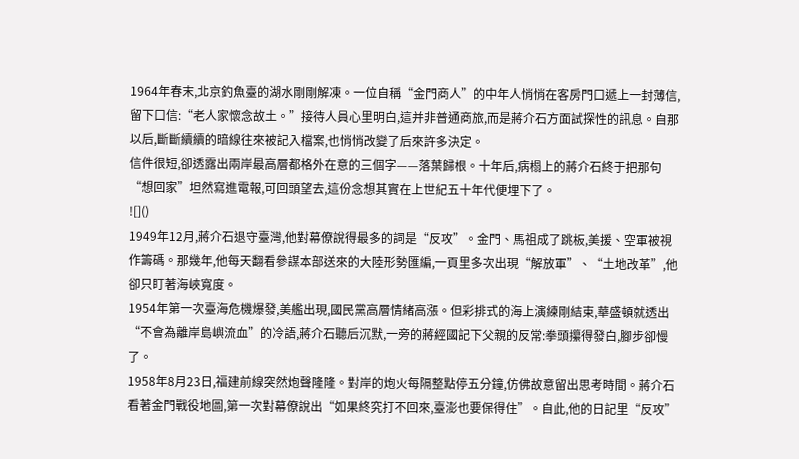1964年春末,北京釣魚臺的湖水剛剛解凍。一位自稱“金門商人”的中年人悄悄在客房門口遞上一封薄信,留下口信:“老人家懷念故土。”接待人員心里明白,這并非普通商旅,而是蔣介石方面試探性的訊息。自那以后,斷斷續續的暗線往來被記入檔案,也悄悄改變了后來許多決定。
信件很短,卻透露出兩岸最高層都格外在意的三個字——落葉歸根。十年后,病榻上的蔣介石終于把那句“想回家”坦然寫進電報,可回頭望去,這份念想其實在上世紀五十年代便埋下了。
![]()
1949年12月,蔣介石退守臺灣,他對幕僚說得最多的詞是“反攻”。金門、馬祖成了跳板,美援、空軍被視作籌碼。那幾年,他每天翻看參謀本部送來的大陸形勢匯編,一頁里多次出現“解放軍”、“土地改革”,他卻只盯著海峽寬度。
1954年第一次臺海危機爆發,美艦出現,國民黨高層情緒高漲。但彩排式的海上演練剛結束,華盛頓就透出“不會為離岸島嶼流血”的冷語,蔣介石聽后沉默,一旁的蔣經國記下父親的反常:拳頭攥得發白,腳步卻慢了。
1958年8月23日,福建前線突然炮聲隆隆。對岸的炮火每隔整點停五分鐘,仿佛故意留出思考時間。蔣介石看著金門戰役地圖,第一次對幕僚說出“如果終究打不回來,臺澎也要保得住”。自此,他的日記里“反攻”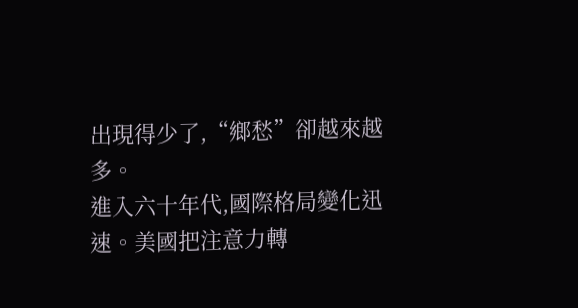出現得少了,“鄉愁”卻越來越多。
進入六十年代,國際格局變化迅速。美國把注意力轉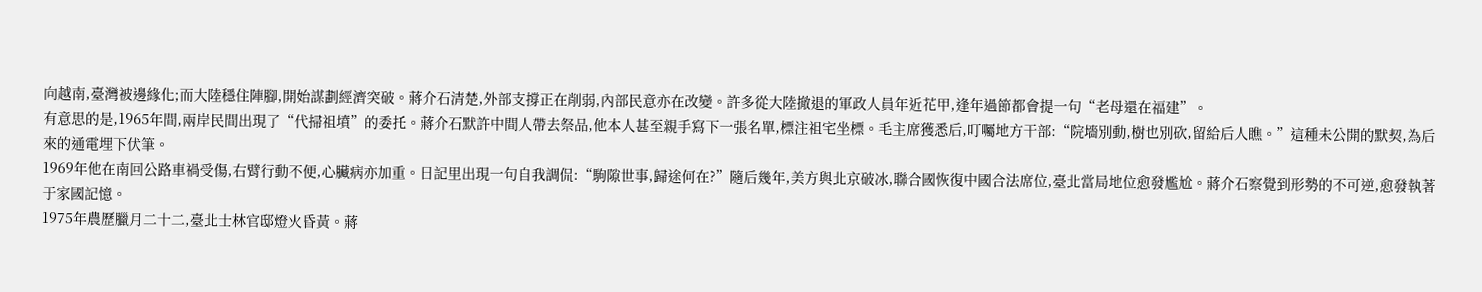向越南,臺灣被邊緣化;而大陸穩住陣腳,開始謀劃經濟突破。蔣介石清楚,外部支撐正在削弱,內部民意亦在改變。許多從大陸撤退的軍政人員年近花甲,逢年過節都會提一句“老母還在福建”。
有意思的是,1965年間,兩岸民間出現了“代掃祖墳”的委托。蔣介石默許中間人帶去祭品,他本人甚至親手寫下一張名單,標注祖宅坐標。毛主席獲悉后,叮囑地方干部:“院墻別動,樹也別砍,留給后人瞧。”這種未公開的默契,為后來的通電埋下伏筆。
1969年他在南回公路車禍受傷,右臂行動不便,心臟病亦加重。日記里出現一句自我調侃:“駒隙世事,歸途何在?”隨后幾年,美方與北京破冰,聯合國恢復中國合法席位,臺北當局地位愈發尷尬。蔣介石察覺到形勢的不可逆,愈發執著于家國記憶。
1975年農歷臘月二十二,臺北士林官邸燈火昏黃。蔣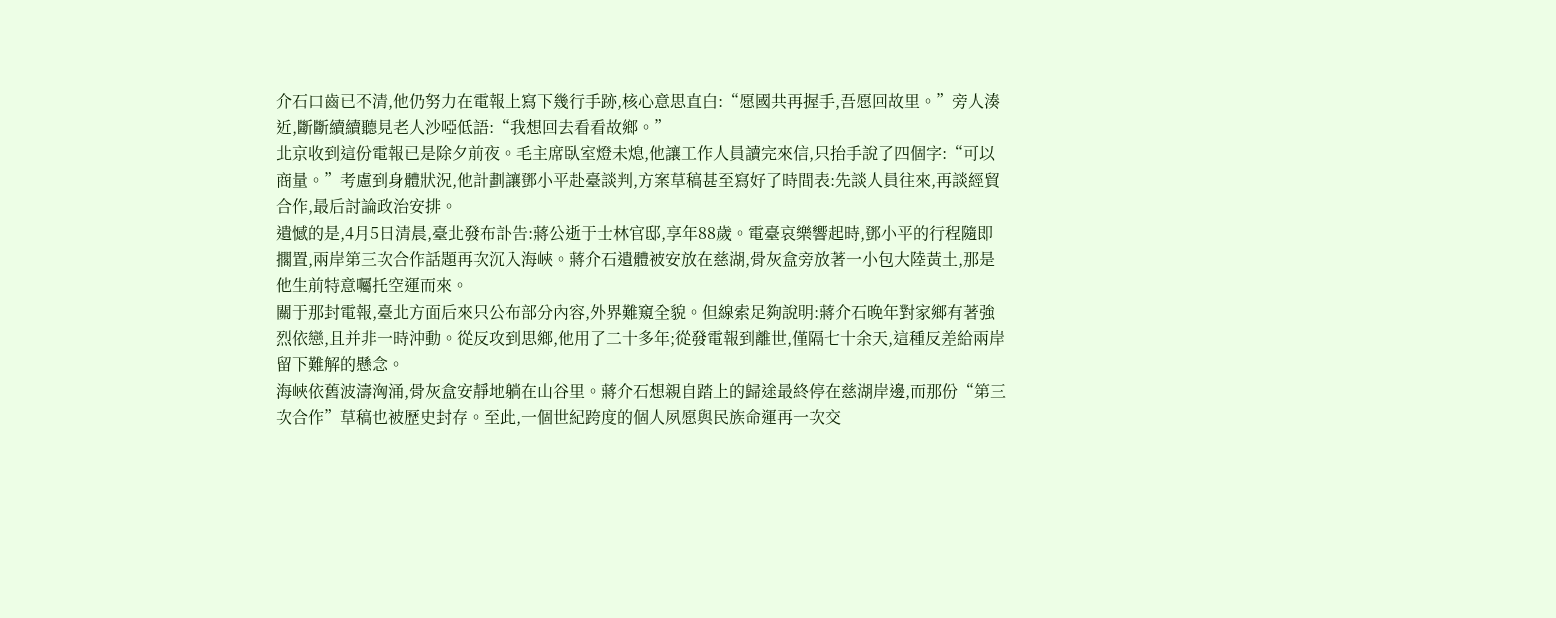介石口齒已不清,他仍努力在電報上寫下幾行手跡,核心意思直白:“愿國共再握手,吾愿回故里。”旁人湊近,斷斷續續聽見老人沙啞低語:“我想回去看看故鄉。”
北京收到這份電報已是除夕前夜。毛主席臥室燈未熄,他讓工作人員讀完來信,只抬手說了四個字:“可以商量。”考慮到身體狀況,他計劃讓鄧小平赴臺談判,方案草稿甚至寫好了時間表:先談人員往來,再談經貿合作,最后討論政治安排。
遺憾的是,4月5日清晨,臺北發布訃告:蔣公逝于士林官邸,享年88歲。電臺哀樂響起時,鄧小平的行程隨即擱置,兩岸第三次合作話題再次沉入海峽。蔣介石遺體被安放在慈湖,骨灰盒旁放著一小包大陸黃土,那是他生前特意囑托空運而來。
關于那封電報,臺北方面后來只公布部分內容,外界難窺全貌。但線索足夠說明:蔣介石晚年對家鄉有著強烈依戀,且并非一時沖動。從反攻到思鄉,他用了二十多年;從發電報到離世,僅隔七十余天,這種反差給兩岸留下難解的懸念。
海峽依舊波濤洶涌,骨灰盒安靜地躺在山谷里。蔣介石想親自踏上的歸途最終停在慈湖岸邊,而那份“第三次合作”草稿也被歷史封存。至此,一個世紀跨度的個人夙愿與民族命運再一次交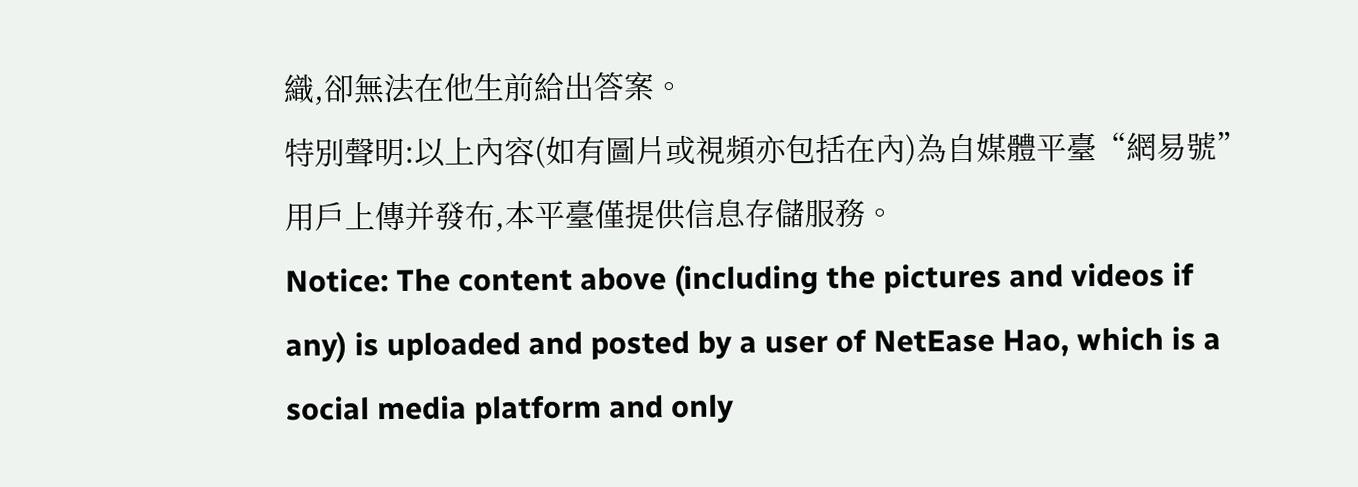織,卻無法在他生前給出答案。
特別聲明:以上內容(如有圖片或視頻亦包括在內)為自媒體平臺“網易號”用戶上傳并發布,本平臺僅提供信息存儲服務。
Notice: The content above (including the pictures and videos if any) is uploaded and posted by a user of NetEase Hao, which is a social media platform and only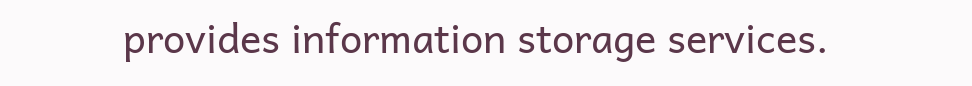provides information storage services.